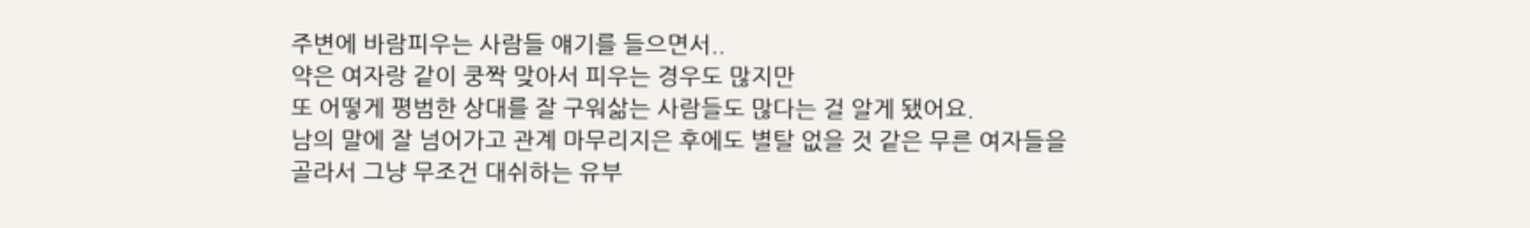주변에 바람피우는 사람들 얘기를 들으면서..
약은 여자랑 같이 쿵짝 맞아서 피우는 경우도 많지만
또 어떻게 평범한 상대를 잘 구워삶는 사람들도 많다는 걸 알게 됐어요.
남의 말에 잘 넘어가고 관계 마무리지은 후에도 별탈 없을 것 같은 무른 여자들을
골라서 그냥 무조건 대쉬하는 유부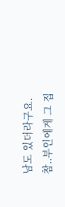남도 있더라구요.
참..부인에게 그 집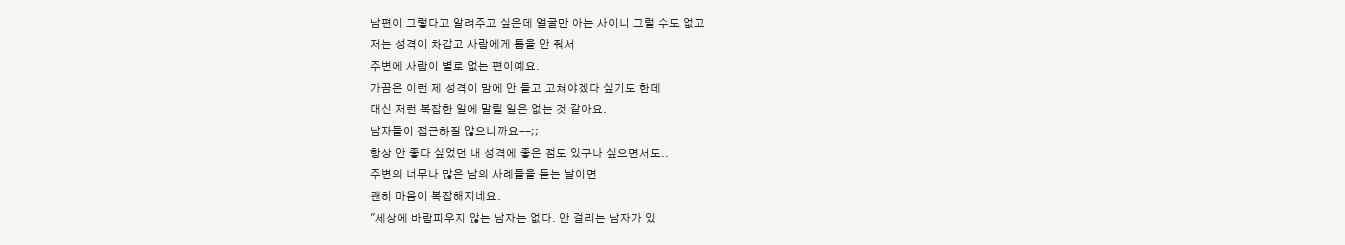남편이 그렇다고 알려주고 싶은데 얼굴만 아는 사이니 그럴 수도 없고
저는 성격이 차갑고 사람에게 틈을 안 줘서
주변에 사람이 별로 없는 편이예요.
가끔은 이런 제 성격이 맘에 안 들고 고쳐야겠다 싶기도 한데
대신 저런 복잡한 일에 말릴 일은 없는 것 같아요.
남자들이 접근하질 않으니까요--;;
항상 안 좋다 싶었던 내 성격에 좋은 점도 있구나 싶으면서도..
주변의 너무나 많은 남의 사례들을 듣는 날이면
괜히 마음이 복잡해지네요.
"세상에 바람피우지 않는 남자는 없다. 안 걸리는 남자가 있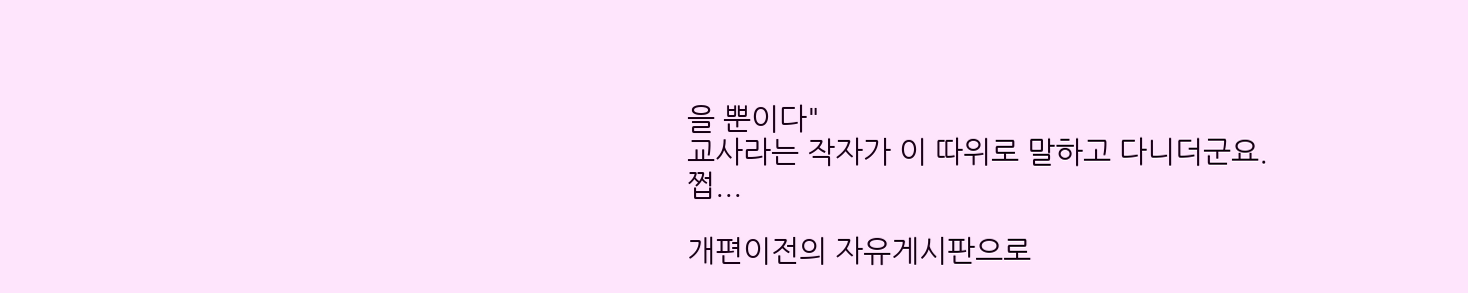을 뿐이다"
교사라는 작자가 이 따위로 말하고 다니더군요.
쩝...

개편이전의 자유게시판으로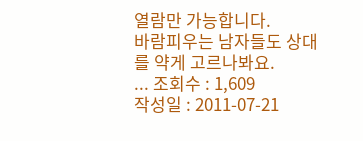열람만 가능합니다.
바람피우는 남자들도 상대를 약게 고르나봐요.
... 조회수 : 1,609
작성일 : 2011-07-21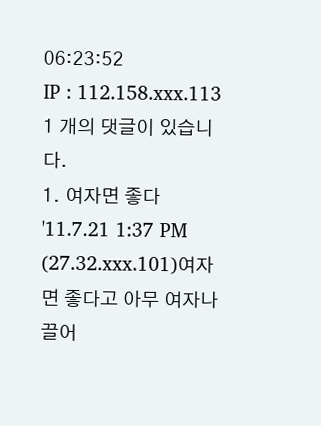06:23:52
IP : 112.158.xxx.113
1 개의 댓글이 있습니다.
1. 여자면 좋다
'11.7.21 1:37 PM (27.32.xxx.101)여자면 좋다고 아무 여자나 끌어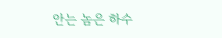안는 놈은 하수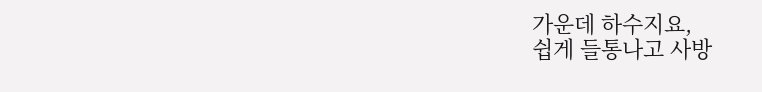가운데 하수지요,
쉽게 들통나고 사방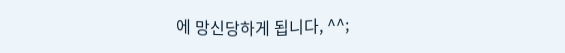에 망신당하게 됩니다, ^^;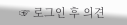☞ 로그인 후 의견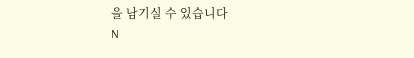을 남기실 수 있습니다
N